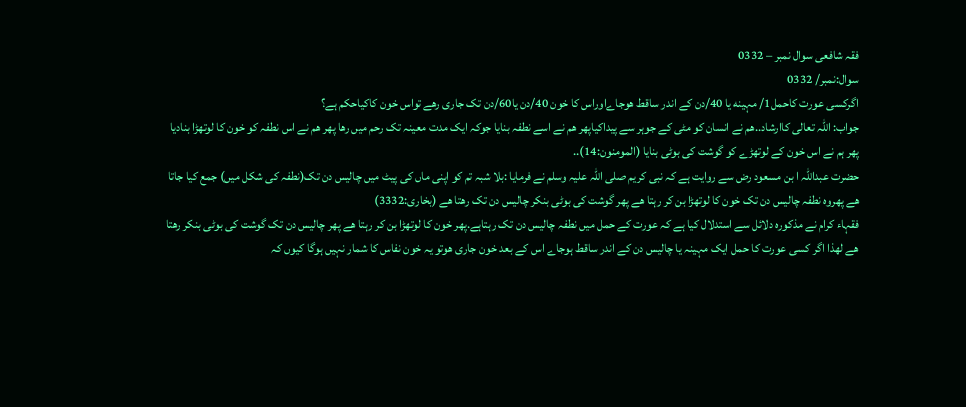فقہ شافعی سوال نمبر – 0332
سوال:نمبر/ 0332
اگركسى عورت كاحمل1/ مہينه يا 40/دن كے اندر ساقط هوجاےاوراس كا خون 40/دن يا60/دن تک جارى رهے تواس خون كاكياحكم ہے؟
جواب: اللہ تعالی کاارشاد..ھم نے انسان کو مٹی کے جوہر سے پیداکیاپھر ھم نے اسے نطفہ بنایا جوکہ ایک مدت معینہ تک رحم میں رھا پھر ھم نے اس نطفہ کو خون کا لوتھڑا بنادیا پھر ہم نے اس خون کے لوتھڑے کو گوشت کی بوٹی بنایا (المومنون:14)..
حضرت عبداللہ ا بن مسعود رض سے روایت ہے کہ نبی کریم صلی اللہ علیہ وسلم نے فرمایا :بلا شبہ تم کو اپنی ماں کی پیٹ میں چالیس دن تک(نطفہ کی شکل میں) جمع کیا جاتا ھے پھروہ نطفہ چالیس دن تک خون کا لوتھڑا بن کر رہتا ھے پھر گوشت کی بوٹی بنکر چالیس دن تک رھتا ھے (بخاری:3332)
فقہاء کرام نے مذکورہ دلائل سے استدلال کیا ہے کہ عورت کے حمل میں نطفہ چالیس دن تک رہتاہے.پھر خون کا لوتھڑا بن کر رہتا ھے پھر چالیس دن تک گوشت کی بوٹی بنکر رھتا ھے لھذا اگر کسی عورت کا حمل ایک مہینہ یا چالیس دن کے اندر ساقط ہوجاے اس کے بعد خون جاری ھوتو یہ خون نفاس کا شمار نہیں ہوگا کیوں کہ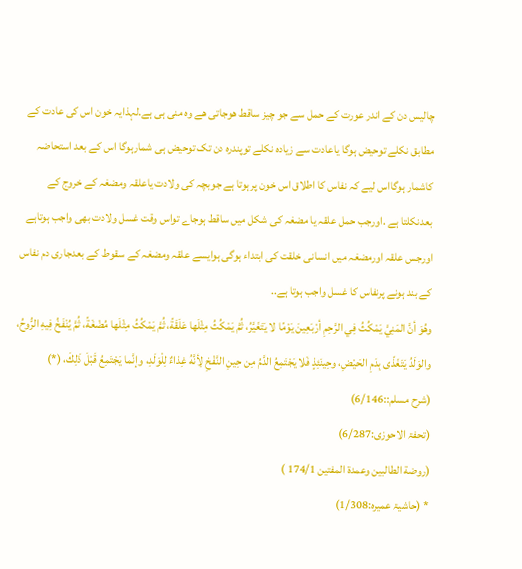چالیس دن کے اندر عورت کے حمل سے جو چیز ساقط ھوجاتی ھے وہ منی ہی ہے.لہذایہ خون اس کی عادت کے مطابق نکلے توحیض ہوگا یاعادت سے زیادہ نکلے توپندرہ دن تک توحیض ہی شمارہوگا اس کے بعد استحاضہ کاشمار ہوگااس لیے کہ نفاس کا اطلاق اس خون پرہوتا ہے جوبچہ کی ولادت یاعلقہ ومضغہ کے خروج کے بعدنکلتا ہے .اورجب حمل علقہ یا مضغہ کی شکل میں ساقط ہوجاے تواس وقت غسل ولادت بھی واجب ہوتاہے اورجس علقہ اورمضغہ میں انسانی خلقت کی ابتداء ہوگی ہوایسے علقہ ومضغہ کے سقوط کے بعدجاری دم نفاس کے بند ہونے پرنفاس کا غسل واجب ہوتا ہے..
وهُوَ أنَّ المَنِيَّ يَمْكُثُ فِي الرَّحِمِ أرْبَعِينَ يَوْمًا لا يَتَغَيَّرُ، ثُمَّ يَمْكُثُ مِثْلَها عَلَقَةً، ثُمَّ يَمْكُثُ مِثْلَها مُضْغَةً، ثُمَّ يُنْفَخُ فِيهِ الرُّوحُ، والوَلَدُ يَتَغَذّى بِدَمِ الحَيْضِ، وحِينَئِذٍ فَلا يَجْتَمِعُ الدَّمُ مِن حِينِ النَّفْخِ لِأنَّهُ غِذاءٌ لِلْوَلَدِ، وإنَّما يَجْتَمِعُ قَبْلَ ذَلِكَ، (*)
(شرح مسلم::6/146)
(تحفۃ الاحوزی:6/287)
(روضة الطالبين وعمدة المفتين 174/1 )
* (حاشیۃ عمیرہ:1/308)